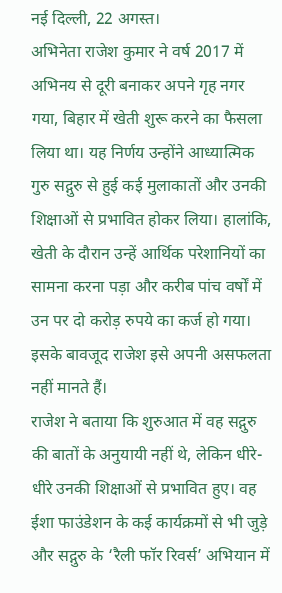नई दिल्ली, 22 अगस्त।
अभिनेता राजेश कुमार ने वर्ष 2017 में अभिनय से दूरी बनाकर अपने गृह नगर गया, बिहार में खेती शुरू करने का फैसला लिया था। यह निर्णय उन्होंने आध्यात्मिक गुरु सद्गुरु से हुई कई मुलाकातों और उनकी शिक्षाओं से प्रभावित होकर लिया। हालांकि, खेती के दौरान उन्हें आर्थिक परेशानियों का सामना करना पड़ा और करीब पांच वर्षों में उन पर दो करोड़ रुपये का कर्ज हो गया। इसके बावजूद राजेश इसे अपनी असफलता नहीं मानते हैं।
राजेश ने बताया कि शुरुआत में वह सद्गुरु की बातों के अनुयायी नहीं थे, लेकिन धीरे-धीरे उनकी शिक्षाओं से प्रभावित हुए। वह ईशा फाउंडेशन के कई कार्यक्रमों से भी जुड़े और सद्गुरु के ‘रैली फॉर रिवर्स’ अभियान में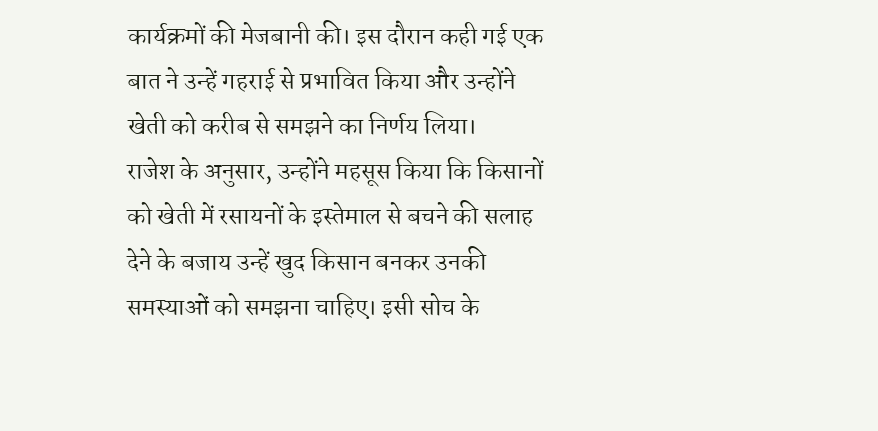कार्यक्रमों की मेजबानी की। इस दौरान कही गई एक बात ने उन्हें गहराई से प्रभावित किया और उन्होंने खेती को करीब से समझने का निर्णय लिया।
राजेश के अनुसार, उन्होंने महसूस किया कि किसानों को खेती में रसायनों के इस्तेमाल से बचने की सलाह देने के बजाय उन्हें खुद किसान बनकर उनकी समस्याओं को समझना चाहिए। इसी सोच के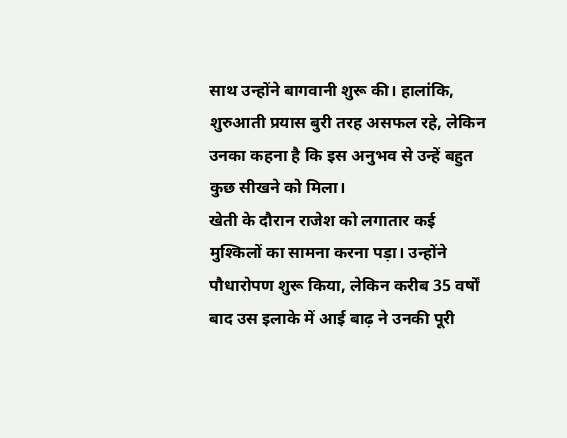साथ उन्होंने बागवानी शुरू की। हालांकि, शुरुआती प्रयास बुरी तरह असफल रहे, लेकिन उनका कहना है कि इस अनुभव से उन्हें बहुत कुछ सीखने को मिला।
खेती के दौरान राजेश को लगातार कई मुश्किलों का सामना करना पड़ा। उन्होंने पौधारोपण शुरू किया, लेकिन करीब 35 वर्षों बाद उस इलाके में आई बाढ़ ने उनकी पूरी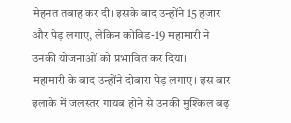मेहनत तबाह कर दी। इसके बाद उन्होंने 15 हजार और पेड़ लगाए, लेकिन कोविड-19 महामारी ने उनकी योजनाओं को प्रभावित कर दिया।
महामारी के बाद उन्होंने दोबारा पेड़ लगाए। इस बार इलाके में जलस्तर गायब होने से उनकी मुश्किल बढ़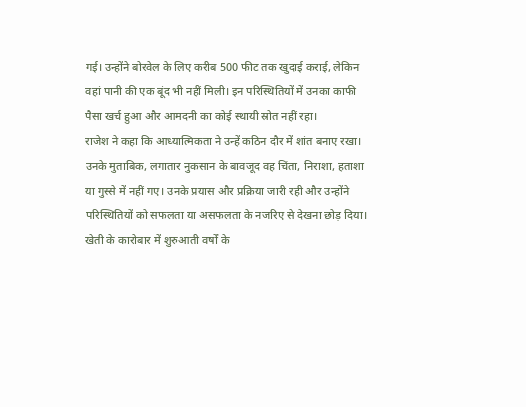गई। उन्होंने बोरवेल के लिए करीब 500 फीट तक खुदाई कराई, लेकिन वहां पानी की एक बूंद भी नहीं मिली। इन परिस्थितियों में उनका काफी पैसा खर्च हुआ और आमदनी का कोई स्थायी स्रोत नहीं रहा।
राजेश ने कहा कि आध्यात्मिकता ने उन्हें कठिन दौर में शांत बनाए रखा। उनके मुताबिक, लगातार नुकसान के बावजूद वह चिंता, निराशा, हताशा या गुस्से में नहीं गए। उनके प्रयास और प्रक्रिया जारी रही और उन्होंने परिस्थितियों को सफलता या असफलता के नजरिए से देखना छोड़ दिया।
खेती के कारोबार में शुरुआती वर्षों के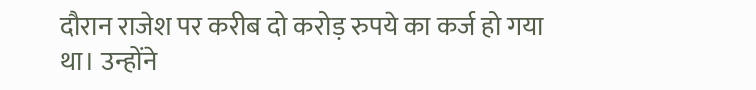दौरान राजेश पर करीब दो करोड़ रुपये का कर्ज हो गया था। उन्होंने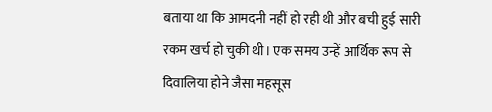बताया था कि आमदनी नहीं हो रही थी और बची हुई सारी रकम खर्च हो चुकी थी। एक समय उन्हें आर्थिक रूप से दिवालिया होने जैसा महसूस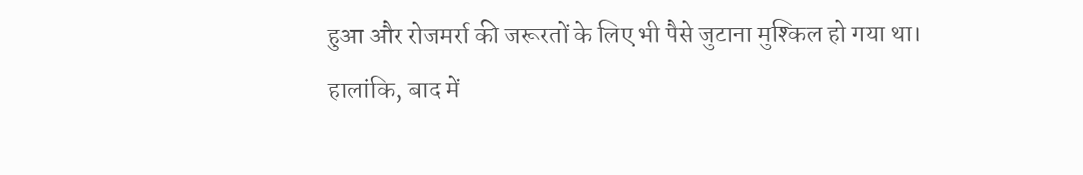हुआ और रोजमर्रा की जरूरतों के लिए भी पैसे जुटाना मुश्किल हो गया था।
हालांकि, बाद में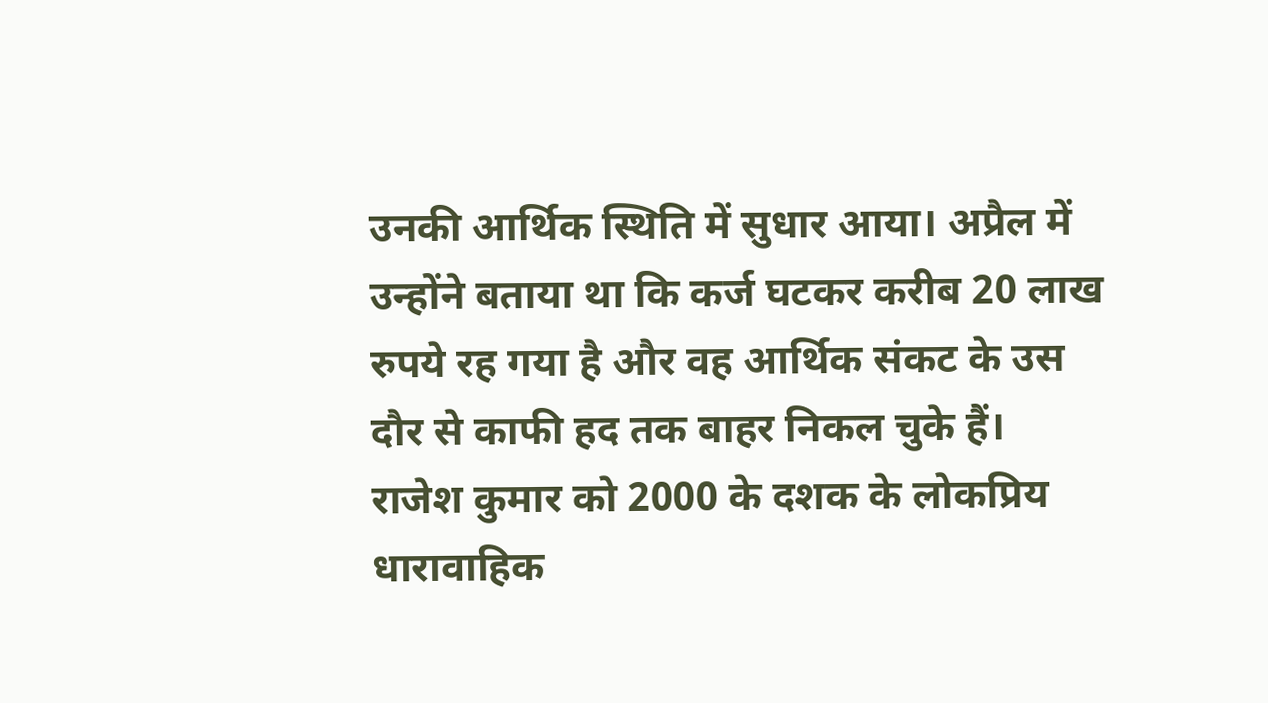उनकी आर्थिक स्थिति में सुधार आया। अप्रैल में उन्होंने बताया था कि कर्ज घटकर करीब 20 लाख रुपये रह गया है और वह आर्थिक संकट के उस दौर से काफी हद तक बाहर निकल चुके हैं।
राजेश कुमार को 2000 के दशक के लोकप्रिय धारावाहिक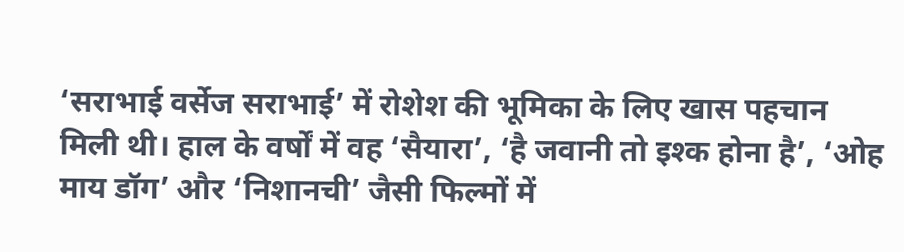‘सराभाई वर्सेज सराभाई’ में रोशेश की भूमिका के लिए खास पहचान मिली थी। हाल के वर्षों में वह ‘सैयारा’, ‘है जवानी तो इश्क होना है’, ‘ओह माय डॉग’ और ‘निशानची’ जैसी फिल्मों में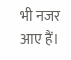भी नजर आए हैं।